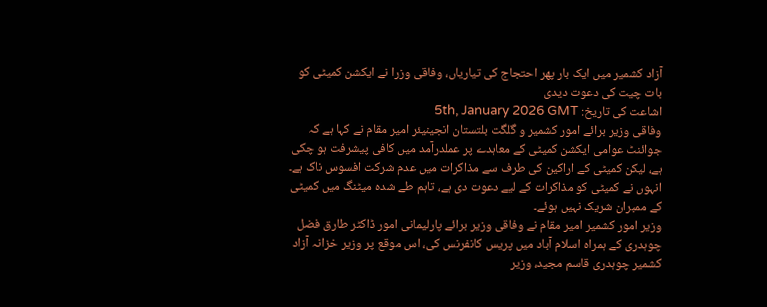آزاد کشمیر میں ایک بار پھر احتجاج کی تیاریاں، وفاقی وزرا نے ایکشن کمیٹی کو بات چیت کی دعوت دیدی
اشاعت کی تاریخ: 5th, January 2026 GMT
وفاقی وزیر برائے امور کشمیر و گلگت بلتستان انجینیئر امیر مقام نے کہا ہے کہ جوائنٹ عوامی ایکشن کمیٹی کے معاہدے پر عملدرآمد میں کافی پیشرفت ہو چکی ہے، لیکن کمیٹی کے اراکین کی طرف سے مذاکرات میں عدم شرکت افسوس ناک ہے۔ انہوں نے کمیٹی کو مذاکرات کے لیے دعوت دی ہے، تاہم طے شدہ میٹنگ میں کمیٹی کے ممبران شریک نہیں ہوئے۔
وزیر امور کشمیر امیر مقام نے وفاقی وزیر برائے پارلیمانی امور ڈاکٹر طارق فضل چوہدری کے ہمراہ اسلام آباد میں پریس کانفرنس کی، اس موقع پر وزیر خزانہ آزاد کشمیر چوہدری قاسم مجید، وزیر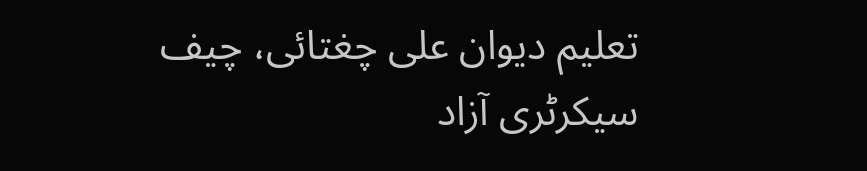تعلیم دیوان علی چغتائی، چیف سیکرٹری آزاد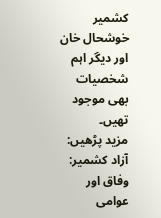کشمیر خوشحال خان اور دیگر اہم شخصیات بھی موجود تھیں۔
مزید پڑھیں: آزاد کشمیر: وفاق اور عوامی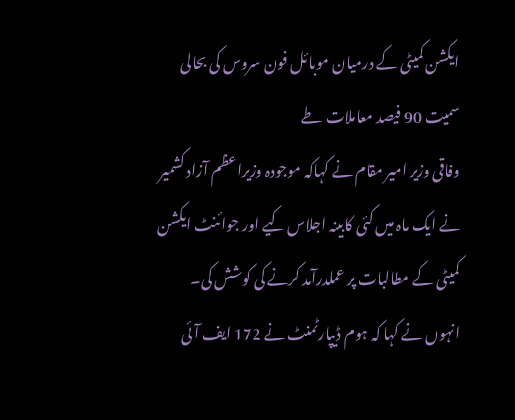ایکشن کمیٹی کے درمیان موبائل فون سروس کی بحالی سمیت 90 فیصد معاملات طے
وفاقی وزیر امیر مقام نے کہاکہ موجودہ وزیراعظم آزاد کشمیر نے ایک ماہ میں کئی کابینہ اجلاس کیے اور جوائنٹ ایکشن کمیٹی کے مطالبات پر عملدرآمد کرنے کی کوشش کی۔
انہوں نے کہا کہ ہوم ڈیپارٹمنٹ نے 172 ایف آئی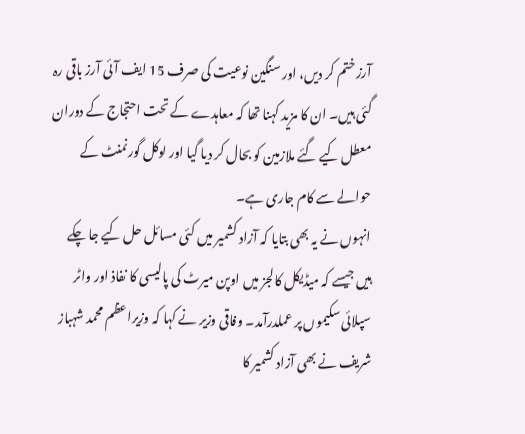آرز ختم کر دیں، اور سنگین نوعیت کی صرف 15 ایف آئی آرز باقی رہ گئی ہیں۔ ان کا مزید کہنا تھا کہ معاہدے کے تحت احتجاج کے دوران معطل کیے گئے ملازمین کو بحال کر دیا گیا اور لوکل گورنمنٹ کے حوالے سے کام جاری ہے۔
انہوں نے یہ بھی بتایا کہ آزاد کشمیر میں کئی مسائل حل کیے جا چکے ہیں جیسے کہ میڈیکل کالجز میں اوپن میرٹ کی پالیسی کا نفاذ اور واٹر سپلائی سکیموں پر عملدرآمد۔ وفاقی وزیر نے کہا کہ وزیراعظم محمد شہباز شریف نے بھی آزاد کشمیر کا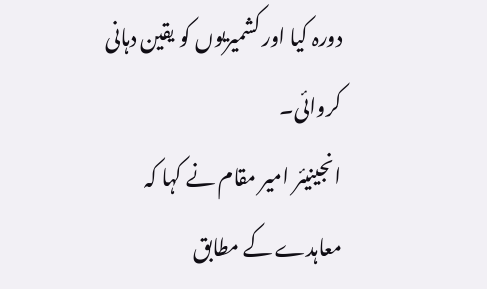دورہ کیا اور کشمیریوں کو یقین دہانی کروائی۔
انجینیئر امیر مقام نے کہا کہ معاہدے کے مطابق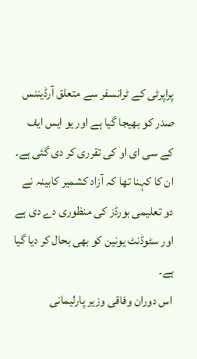پراپرٹی کے ٹرانسفر سے متعلق آرڈیننس صدر کو بھیجا گیا ہے اور یو ایس ایف کے سی ای او کی تقرری کر دی گئی ہے۔
ان کا کہنا تھا کہ آزاد کشمیر کابینہ نے دو تعلیمی بورڈز کی منظوری دے دی ہے اور سٹوڈنٹ یونین کو بھی بحال کر دیا گیا ہے۔
اس دوران وفاقی وزیر پارلیمانی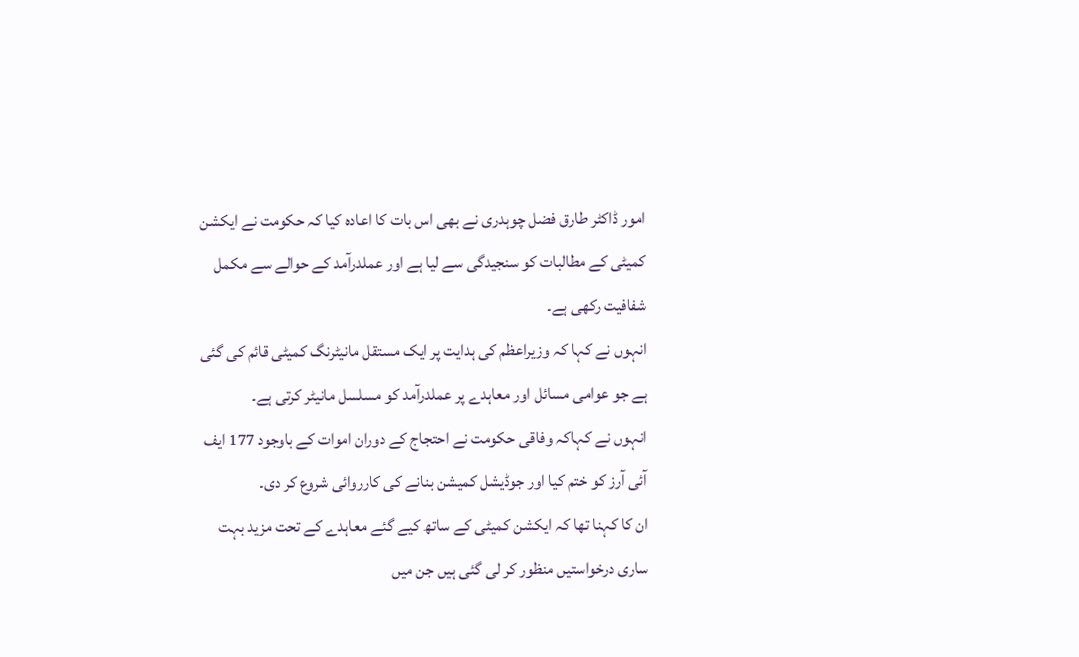امور ڈاکٹر طارق فضل چوہدری نے بھی اس بات کا اعادہ کیا کہ حکومت نے ایکشن کمیٹی کے مطالبات کو سنجیدگی سے لیا ہے اور عملدرآمد کے حوالے سے مکمل شفافیت رکھی ہے۔
انہوں نے کہا کہ وزیراعظم کی ہدایت پر ایک مستقل مانیٹرنگ کمیٹی قائم کی گئی ہے جو عوامی مسائل اور معاہدے پر عملدرآمد کو مسلسل مانیٹر کرتی ہے۔
انہوں نے کہاکہ وفاقی حکومت نے احتجاج کے دوران اموات کے باوجود 177 ایف آئی آرز کو ختم کیا اور جوڈیشل کمیشن بنانے کی کارروائی شروع کر دی۔
ان کا کہنا تھا کہ ایکشن کمیٹی کے ساتھ کیے گئے معاہدے کے تحت مزید بہت ساری درخواستیں منظور کر لی گئی ہیں جن میں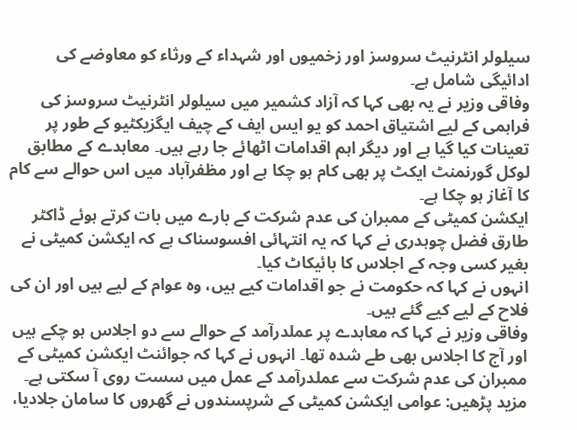سیلولر انٹرنیٹ سروسز اور زخمیوں اور شہداء کے ورثاء کو معاوضے کی ادائیگی شامل ہے۔
وفاقی وزیر نے یہ بھی کہا کہ آزاد کشمیر میں سیلولر انٹرنیٹ سروسز کی فراہمی کے لیے اشتیاق احمد کو یو ایس ایف کے چیف ایگزیکٹیو کے طور پر تعینات کیا گیا ہے اور دیگر اہم اقدامات اٹھائے جا رہے ہیں۔ معاہدے کے مطابق لوکل گورنمنٹ ایکٹ پر بھی کام ہو چکا ہے اور مظفرآباد میں اس حوالے سے کام کا آغاز ہو چکا ہے۔
ایکشن کمیٹی کے ممبران کی عدم شرکت کے بارے میں بات کرتے ہوئے ڈاکٹر طارق فضل چوہدری نے کہا کہ یہ انتہائی افسوسناک ہے کہ ایکشن کمیٹی نے بغیر کسی وجہ کے اجلاس کا بائیکاٹ کیا۔
انہوں نے کہا کہ حکومت نے جو اقدامات کیے ہیں، وہ عوام کے لیے ہیں اور ان کی فلاح کے لیے کیے گئے ہیں۔
وفاقی وزیر نے کہا کہ معاہدے پر عملدرآمد کے حوالے سے دو اجلاس ہو چکے ہیں اور آج کا اجلاس بھی طے شدہ تھا۔ انہوں نے کہا کہ جوائنٹ ایکشن کمیٹی کے ممبران کی عدم شرکت سے عملدرآمد کے عمل میں سست روی آ سکتی ہے۔
مزید پڑھیں: عوامی ایکشن کمیٹی کے شرپسندوں نے گھروں کا سامان جلادیا،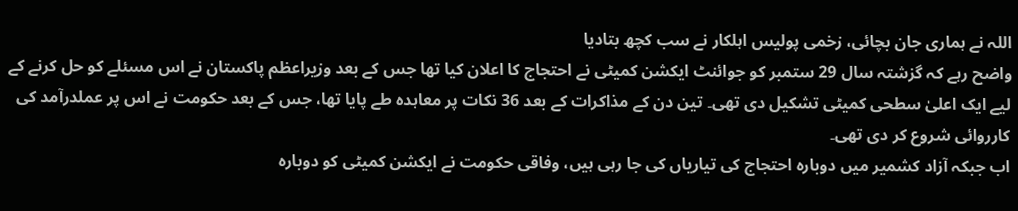اللہ نے ہماری جان بچائی، زخمی پولیس اہلکار نے سب کچھ بتادیا
واضح رہے کہ گزشتہ سال 29 ستمبر کو جوائنٹ ایکشن کمیٹی نے احتجاج کا اعلان کیا تھا جس کے بعد وزیراعظم پاکستان نے اس مسئلے کو حل کرنے کے لیے ایک اعلیٰ سطحی کمیٹی تشکیل دی تھی۔ تین دن کے مذاکرات کے بعد 36 نکات پر معاہدہ طے پایا تھا، جس کے بعد حکومت نے اس پر عملدرآمد کی کارروائی شروع کر دی تھی۔
اب جبکہ آزاد کشمیر میں دوبارہ احتجاج کی تیاریاں کی جا رہی ہیں، وفاقی حکومت نے ایکشن کمیٹی کو دوبارہ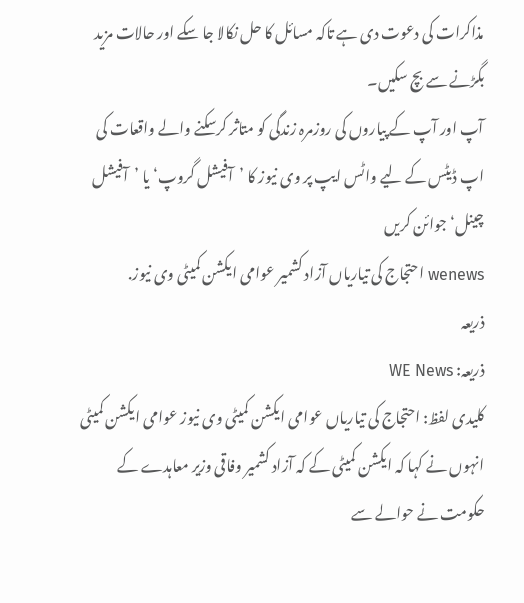مذاکرات کی دعوت دی ہے تاکہ مسائل کا حل نکالا جا سکے اور حالات مزید بگڑنے سے بچ سکیں۔
آپ اور آپ کے پیاروں کی روزمرہ زندگی کو متاثر کرسکنے والے واقعات کی اپ ڈیٹس کے لیے واٹس ایپ پر وی نیوز کا ’آفیشل گروپ‘ یا ’آفیشل چینل‘ جوائن کریں
wenews احتجاج کی تیاریاں آزاد کشمیر عوامی ایکشن کمیٹی وی نیوز.
ذریعہ
ذریعہ: WE News
کلیدی لفظ: احتجاج کی تیاریاں عوامی ایکشن کمیٹی وی نیوز عوامی ایکشن کمیٹی انہوں نے کہا کہ ایکشن کمیٹی کے کہ آزاد کشمیر وفاقی وزیر معاہدے کے حکومت نے حوالے سے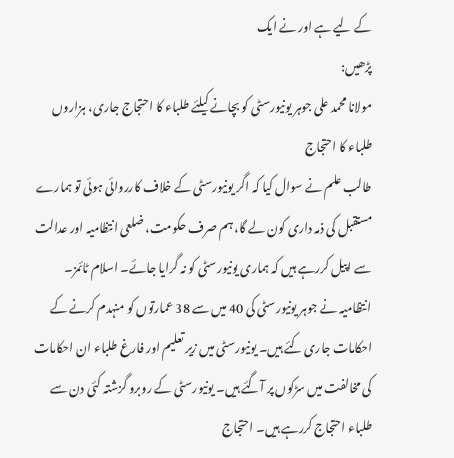کے لیے ہے اور نے ایک
پڑھیں:
مولانا محمد علی جوہر یونیورسٹی کو بچانے کیلئے طلباء کا احتجاج جاری، ہزاروں طلباء کا احتجاج
طالب علم نے سوال کیا کہ اگر یونیورسٹی کے خلاف کارروائی ہوئی تو ہمارے مستقبل کی ذمہ داری کون لے گا، ہم صرف حکومت، ضلعی انتظامیہ اور عدالت سے اپیل کررہے ہیں کہ ہماری یونیورسٹی کو نہ گرایا جائے۔ اسلام ٹائمز۔ انتظامیہ نے جوہر یونیورسٹی کی 40 میں سے 38 عمارتوں کو منہدم کرنے کے احکامات جاری کئے ہیں۔ یونیورسٹی میں زیر تعلیم اور فارغ طلباء ان احکامات کی مخالفت میں سڑکوں پر آگئے ہیں۔ یونیورسٹی کے روبرو گزشتہ کئی دن سے طلباء احتجاج کررہے ہیں۔ احتجاج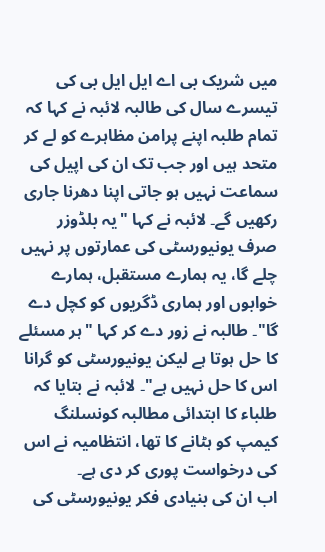میں شریک بی اے ایل ایل بی کی تیسرے سال کی طالبہ لائبہ نے کہا کہ تمام طلبہ اپنے پرامن مظاہرے کو لے کر متحد ہیں اور جب تک ان کی اپیل کی سماعت نہیں ہو جاتی اپنا دھرنا جاری رکھیں گے۔ لائبہ نے کہا "یہ بلڈوزر صرف یونیورسٹی کی عمارتوں پر نہیں چلے گا، یہ ہمارے مستقبل، ہمارے خوابوں اور ہماری ڈگریوں کو کچل دے گا"۔ طالبہ نے زور دے کر کہا "ہر مسئلے کا حل ہوتا ہے لیکن یونیورسٹی کو گرانا اس کا حل نہیں ہے"۔ لائبہ نے بتایا کہ طلباء کا ابتدائی مطالبہ کونسلنگ کیمپ کو ہٹانے کا تھا، انتظامیہ نے اس کی درخواست پوری کر دی ہے۔
اب ان کی بنیادی فکر یونیورسٹی کی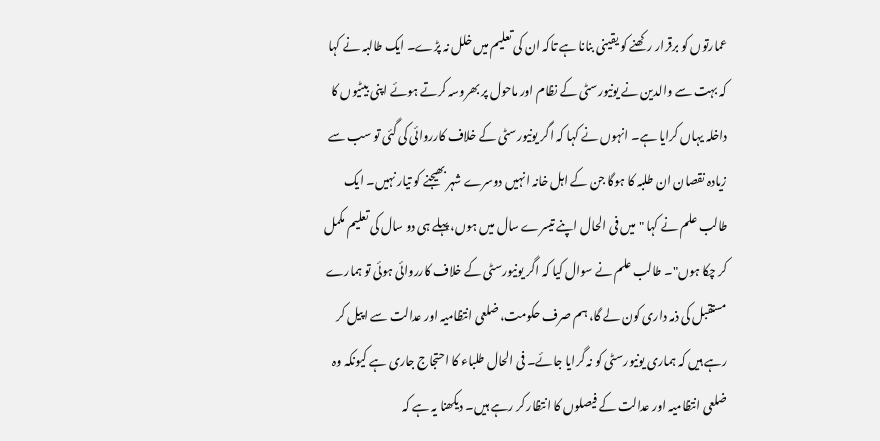عمارتوں کو برقرار رکھنے کو یقینی بنانا ہے تاکہ ان کی تعلیم میں خلل نہ پڑے۔ ایک طالبہ نے کہا کہ بہت سے والدین نے یونیورسٹی کے نظام اور ماحول پر بھروسہ کرتے ہوئے اپنی بیٹیوں کا داخلہ یہاں کرایا ہے۔ انہوں نے کہا کہ اگر یونیورسٹی کے خلاف کارروائی کی گئی تو سب سے زیادہ نقصان ان طلبہ کا ہوگا جن کے اہل خانہ انہیں دوسرے شہر بھیجنے کو تیار نہیں۔ ایک طالب علم نے کہا "میں فی الحال اپنے تیسرے سال میں ہوں، پہلے ہی دو سال کی تعلیم مکمل کر چکا ہوں"۔ طالب علم نے سوال کیا کہ اگر یونیورسٹی کے خلاف کارروائی ہوئی تو ہمارے مستقبل کی ذمہ داری کون لے گا، ہم صرف حکومت، ضلعی انتظامیہ اور عدالت سے اپیل کر رہے ہیں کہ ہماری یونیورسٹی کو نہ گرایا جائے۔ فی الحال طلباء کا احتجاج جاری ہے کیونکہ وہ ضلعی انتظامیہ اور عدالت کے فیصلوں کا انتظار کر رہے ہیں۔ دیکھنا یہ ہے کہ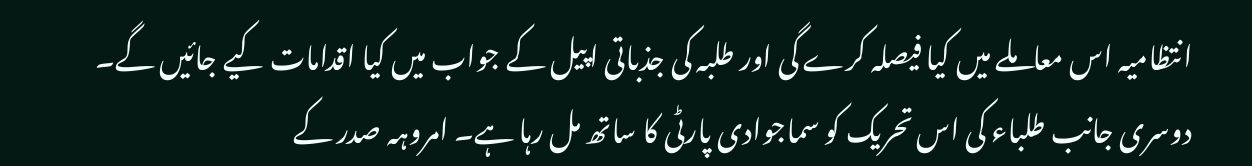انتظامیہ اس معاملے میں کیا فیصلہ کرے گی اور طلبہ کی جذباتی اپیل کے جواب میں کیا اقدامات کیے جائیں گے۔
دوسری جانب طلباء کی اس تحریک کو سماجوادی پارٹی کا ساتھ مل رہا ہے۔ امروہہ صدر کے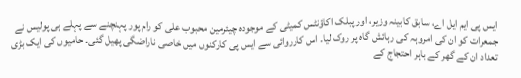ایس پی ایم ایل اے، سابق کابینہ وزیر، اور پبلک اکاؤنٹس کمیٹی کے موجودہ چیئرمین محبوب علی کو رام پور پہنچنے سے پہلے ہی پولیس نے جمعرات کو ان کی امروہہ کی رہائش گاہ پر روک لیا۔ اس کارروائی سے ایس پی کارکنوں میں خاصی ناراضگی پھیل گئی۔ حامیوں کی ایک بڑی تعداد ان کے گھر کے باہر احتجاج کے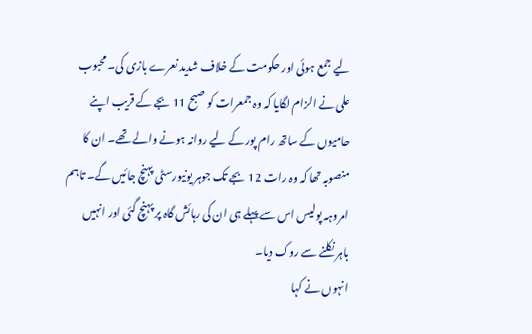لیے جمع ہوئی اور حکومت کے خلاف شدید نعرے بازی کی۔ محبوب علی نے الزام لگایا کہ وہ جمعرات کو صبح 11 بجے کے قریب اپنے حامیوں کے ساتھ رام پور کے لیے روانہ ہونے والے تھے۔ ان کا منصوبہ تھا کہ وہ رات 12 بجے تک جوہر یونیورسٹی پہنچ جائیں گے۔ تاہم امروہہ پولیس اس سے پہلے ہی ان کی رہائش گاہ پر پہنچ گئی اور انہیں باہر نکلنے سے روک دیا۔
انہوں نے کہا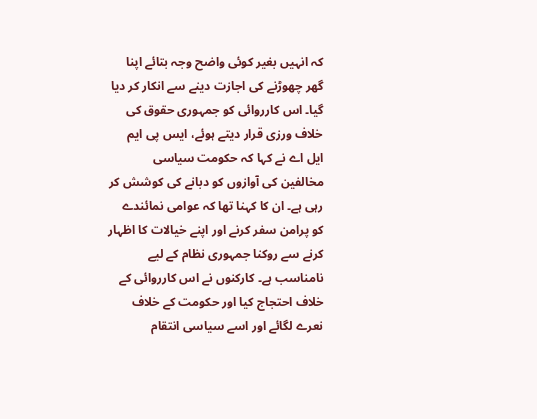کہ انہیں بغیر کوئی واضح وجہ بتائے اپنا گھر چھوڑنے کی اجازت دینے سے انکار کر دیا گیا۔ اس کارروائی کو جمہوری حقوق کی خلاف ورزی قرار دیتے ہوئے، ایس پی ایم ایل اے نے کہا کہ حکومت سیاسی مخالفین کی آوازوں کو دبانے کی کوشش کر رہی ہے۔ ان کا کہنا تھا کہ عوامی نمائندے کو پرامن سفر کرنے اور اپنے خیالات کا اظہار کرنے سے روکنا جمہوری نظام کے لیے نامناسب ہے۔ کارکنوں نے اس کارروائی کے خلاف احتجاج کیا اور حکومت کے خلاف نعرے لگائے اور اسے سیاسی انتقام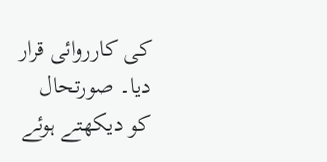کی کارروائی قرار دیا۔ صورتحال کو دیکھتے ہوئے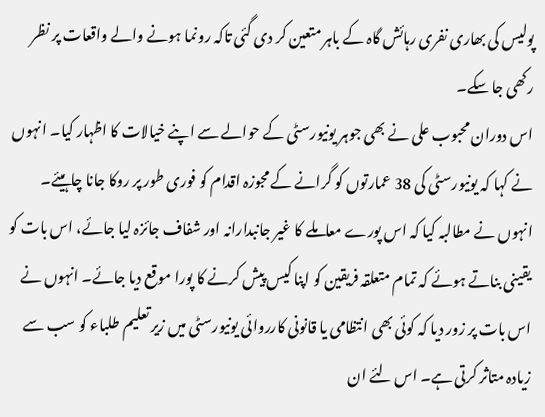پولیس کی بھاری نفری رہائش گاہ کے باہر متعین کر دی گئی تاکہ رونما ہونے والے واقعات پر نظر رکھی جا سکے۔
اس دوران محبوب علی نے بھی جوہر یونیورسٹی کے حوالے سے اپنے خیالات کا اظہار کیا۔ انہوں نے کہا کہ یونیورسٹی کی 38 عمارتوں کو گرانے کے مجوزہ اقدام کو فوری طور پر روکا جانا چاہیئے۔ انہوں نے مطالبہ کیا کہ اس پورے معاملے کا غیر جانبدارانہ اور شفاف جائزہ لیا جائے، اس بات کو یقینی بناتے ہوئے کہ تمام متعلقہ فریقین کو اپنا کیس پیش کرنے کا پورا موقع دیا جائے۔ انہوں نے اس بات پر زور دیا کہ کوئی بھی انتظامی یا قانونی کارروائی یونیورسٹی میں زیر تعلیم طلباء کو سب سے زیادہ متاثر کرتی ہے۔ اس لئے ان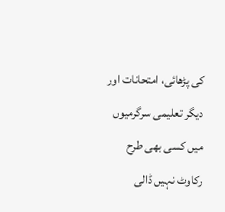کی پڑھائی، امتحانات اور دیگر تعلیمی سرگرمیوں میں کسی بھی طرح رکاوٹ نہیں ڈالی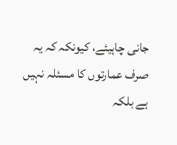جانی چاہیئے، کیونکہ کہ یہ صرف عمارتوں کا مسئلہ نہیں ہے بلکہ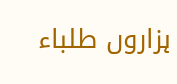ہزاروں طلباء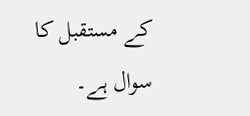کے مستقبل کا سوال ہے۔